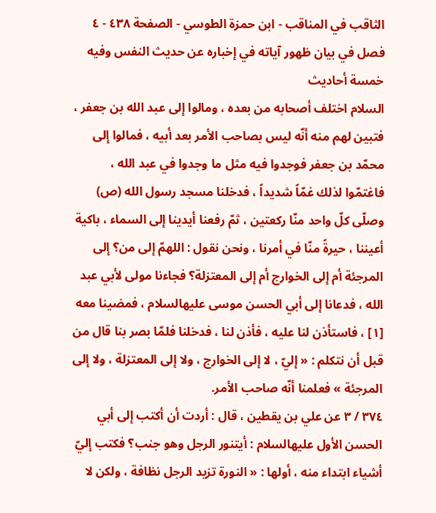الثاقب في المناقب - ابن حمزة الطوسي - الصفحة ٤٣٨ - ٤ فصل في بيان ظهور آياته في إخباره عن حديث النفس وفيه خمسة أحاديث
السلام اختلف أصحابه من بعده ، ومالوا إلى عبد الله بن جعفر ، فتبين لهم منه أنّه ليس بصاحب الأمر بعد أبيه ، فمالوا إلى محمّد بن جعفر فوجدوا فيه مثل ما وجدوا في عبد الله ، فاغتمّوا لذلك غمّاً شديداً ، فدخلنا مسجد رسول الله (ص) وصلّى كلّ واحد منّا ركعتين ، ثمّ رفعنا أيدينا إلى السماء ، باكية أعيننا ، حيرةً منّا في أمرنا ، ونحن نقول : اللهمّ إلى من؟ إلى المرجئة أم إلى الخوارج أم إلى المعتزلة؟ فجاءنا مولى لأبي عبد الله ، فدعانا إلى أبي الحسن موسى عليهالسلام ، فمضينا معه [١] ، فاستأذن لنا عليه ، فأذن لنا ، فدخلنا فلمّا بصر بنا قال من قبل أن نتكلم : « إليّ ، لا إلى الخوارج ، ولا إلى المعتزلة ، ولا إلى المرجئة » فعلمنا أنّه صاحب الأمر.
٣٧٤ / ٣ عن علي بن يقطين ، قال : أردت أن أكتب إلى أبي الحسن الأول عليهالسلام : أيتنور الرجل وهو جنب؟ فكتب إليّ أشياء ابتداء منه ، أولها : « النورة تزيد الرجل نظافة ، ولكن لا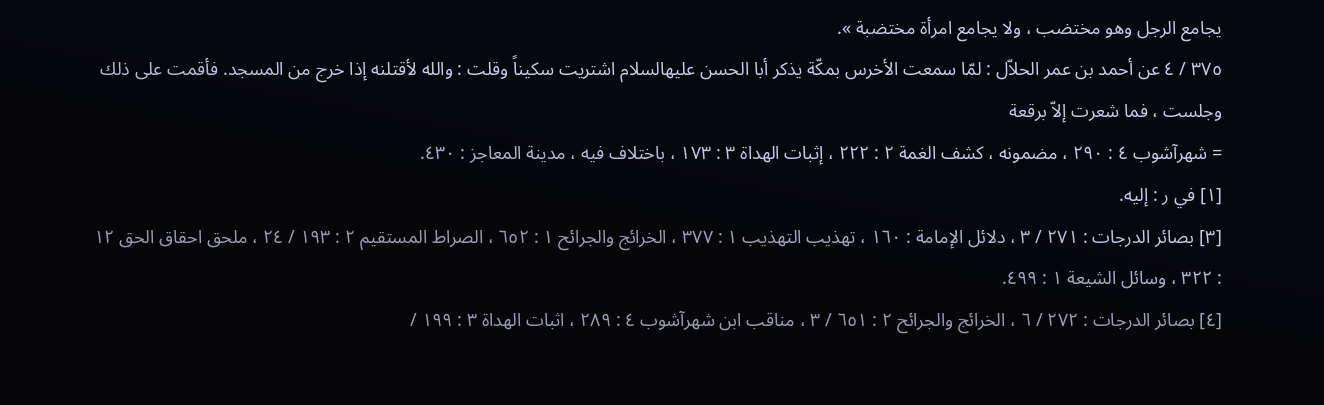يجامع الرجل وهو مختضب ، ولا يجامع امرأة مختضبة ».
٣٧٥ / ٤ عن أحمد بن عمر الحلاّل : لمّا سمعت الأخرس بمكّة يذكر أبا الحسن عليهالسلام اشتريت سكيناً وقلت : والله لأقتلنه إذا خرج من المسجد. فأقمت على ذلك وجلست ، فما شعرت إلاّ برقعة
= شهرآشوب ٤ : ٢٩٠ ، مضمونه ، كشف الغمة ٢ : ٢٢٢ ، إثبات الهداة ٣ : ١٧٣ ، باختلاف فيه ، مدينة المعاجز : ٤٣٠.
[١] في ر : إليه.
[٣] بصائر الدرجات : ٢٧١ / ٣ ، دلائل الإمامة : ١٦٠ ، تهذيب التهذيب ١ : ٣٧٧ ، الخرائج والجرائح ١ : ٦٥٢ ، الصراط المستقيم ٢ : ١٩٣ / ٢٤ ، ملحق احقاق الحق ١٢ : ٣٢٢ ، وسائل الشيعة ١ : ٤٩٩.
[٤] بصائر الدرجات : ٢٧٢ / ٦ ، الخرائج والجرائح ٢ : ٦٥١ / ٣ ، مناقب ابن شهرآشوب ٤ : ٢٨٩ ، اثبات الهداة ٣ : ١٩٩ /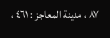٨٧ ، مدينة المعاجز : ٤٦١ ،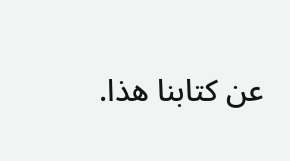عن كتابنا هذا.